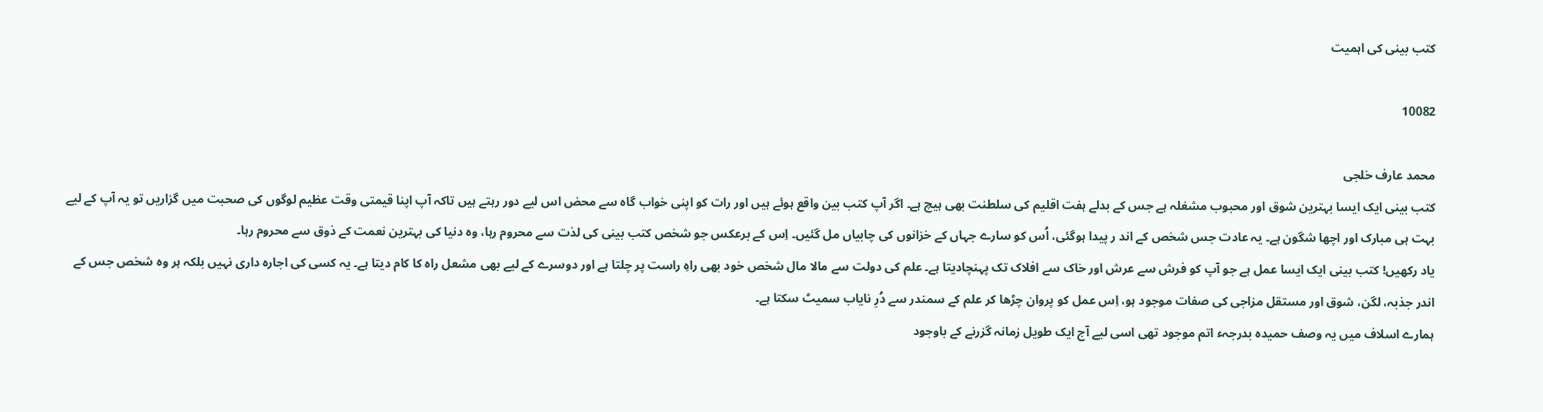کتب بینی کی اہمیت

10082

محمد عارف خلجی
کتب بینی ایک ایسا بہترین شوق اور محبوب مشغلہ ہے جس کے بدلے ہفت اقلیم کی سلطنت بھی ہیچ ہے۔ اگر آپ کتب بین واقع ہوئے ہیں اور رات کو اپنی خواب گاہ سے محض اس لیے دور رہتے ہیں تاکہ آپ اپنا قیمتی وقت عظیم لوگوں کی صحبت میں گزاریں تو یہ آپ کے لیے بہت ہی مبارک اور اچھا شگون ہے۔ یہ عادت جس شخص کے اند ر پیدا ہوگئی، اُس کو سارے جہاں کے خزانوں کی چابیاں مل گئیں۔ اِس کے برعکس جو شخص کتب بینی کی لذت سے محروم رہا، وہ دنیا کی بہترین نعمت کے ذوق سے محروم رہا۔
یاد رکھیں! کتب بینی ایک ایسا عمل ہے جو آپ کو فرش سے عرش اور خاک سے افلاک تک پہنچادیتا ہے۔ علم کی دولت سے مالا مال شخص خود بھی راہِ راست پر چلتا ہے اور دوسرے کے لیے بھی مشعل راہ کا کام دیتا ہے۔ یہ کسی کی اجارہ داری نہیں بلکہ ہر وہ شخص جس کے اندر جذبہ، لگن، شوق اور مستقل مزاجی کی صفات موجود ہو، اِس عمل کو پروان چڑھا کر علم کے سمندر سے دُرِ نایاب سمیٹ سکتا ہے۔
ہمارے اسلاف میں یہ وصف حمیدہ بدرجہء اتم موجود تھی اسی لیے آج ایک طویل زمانہ گزرنے کے باوجود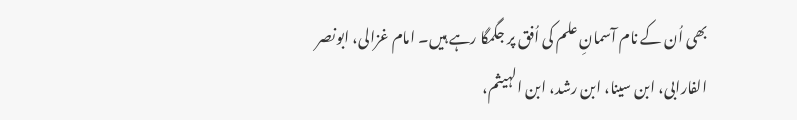بھی اُن کے نام آسمانِ علم کی اُفق پر جگمگا رہے ہیں۔ امام غزالی، ابونصر الفارابی، ابن سینا، ابن رشد، ابن الہیثم،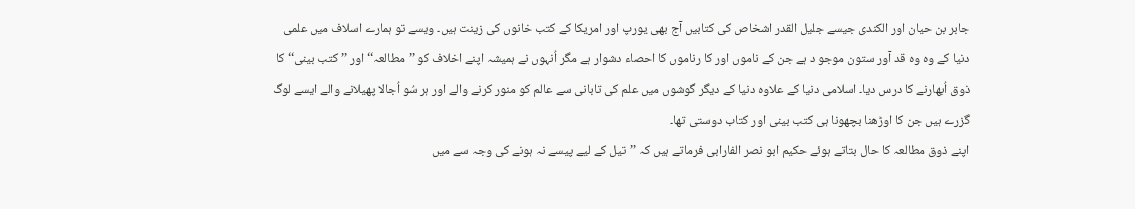جابر بن حیان اور الکندی جیسے جلیل القدر اشخاص کی کتابیں آج بھی یورپ اور امریکا کے کتب خانوں کی زینت ہیں۔ ویسے تو ہمارے اسلاف میں علمی دنیا کے وہ وہ قد آور ستون موجو د ہے جن کے ناموں اور کا رناموں کا احصاء دشوار ہے مگر اُنہوں نے ہمیشہ اپنے اخلاف کو ’’مطالعہ‘‘ اور ’’کتب بینی‘‘ کا ذوق اُبھارنے کا درس دیا۔ اسلامی دنیا کے علاوہ دنیا کے دیگر گوشوں میں علم کی تابانی سے عالم کو منور کرنے والے اور ہر سُو اُجالا پھیلانے والے ایسے لوگ گزرے ہیں جن کا اوڑھنا بچھونا ہی کتب بینی اور کتاب دوستی تھا۔
اپنے ذوق مطالعہ کا حال بتاتے ہوئے حکیم ابو نصر الفارابی فرماتے ہیں کہ ’’تیل کے لیے پیسے نہ ہونے کی وجہ سے میں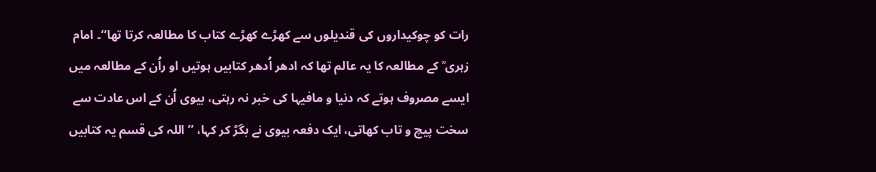رات کو چوکیداروں کی قندیلوں سے کھڑے کھڑے کتاب کا مطالعہ کرتا تھا‘‘۔ امام زہری ؒ کے مطالعہ کا یہ عالم تھا کہ ادھر اُدھر کتابیں ہوتیں او راُن کے مطالعہ میں ایسے مصروف ہوتے کہ دنیا و مافیہا کی خبر نہ رہتی، بیوی اُن کے اس عادت سے سخت پیچ و تاب کھاتی، ایک دفعہ بیوی نے بگڑ کر کہا، ’’اللہ کی قسم یہ کتابیں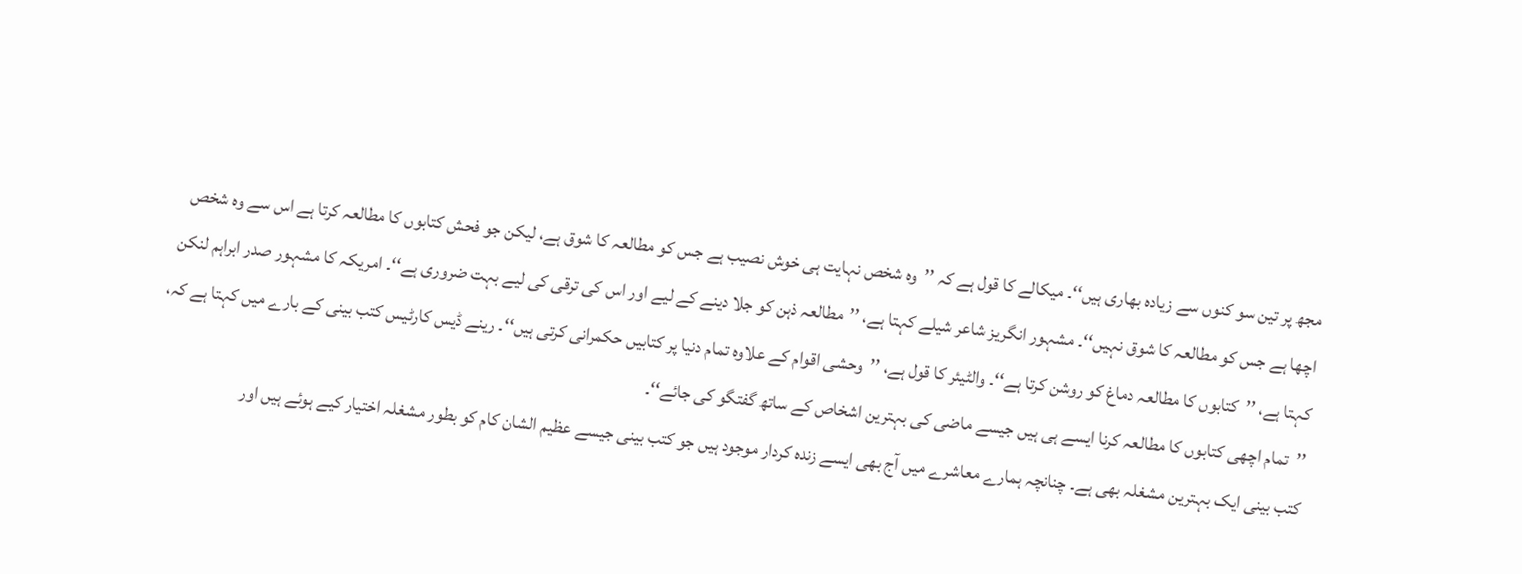مجھ پر تین سو کنوں سے زیادہ بھاری ہیں‘‘۔ میکالے کا قول ہے کہ ’’وہ شخص نہایت ہی خوش نصیب ہے جس کو مطالعہ کا شوق ہے، لیکن جو فحش کتابوں کا مطالعہ کرتا ہے اس سے وہ شخص اچھا ہے جس کو مطالعہ کا شوق نہیں‘‘۔ مشہور انگریز شاعر شیلے کہتا ہے، ’’مطالعہ ذہن کو جلا دینے کے لیے اور اس کی ترقی کی لیے بہت ضروری ہے‘‘۔ امریکہ کا مشہور صدر ابراہم لنکن کہتا ہے، ’’کتابوں کا مطالعہ دماغ کو روشن کرتا ہے‘‘۔ والٹیئر کا قول ہے، ’’وحشی اقوام کے علاوہ تمام دنیا پر کتابیں حکمرانی کرتی ہیں‘‘۔ رینے ڈیس کارٹیس کتب بینی کے بارے میں کہتا ہے کہ، ’’تمام اچھی کتابوں کا مطالعہ کرنا ایسے ہی ہیں جیسے ماضی کی بہترین اشخاص کے ساتھ گفتگو کی جائے‘‘۔
کتب بینی ایک بہترین مشغلہ بھی ہے۔ چنانچہ ہمارے معاشرے میں آج بھی ایسے زندہ کردار موجود ہیں جو کتب بینی جیسے عظیم الشان کام کو بطور مشغلہ اختیار کیے ہوئے ہیں اور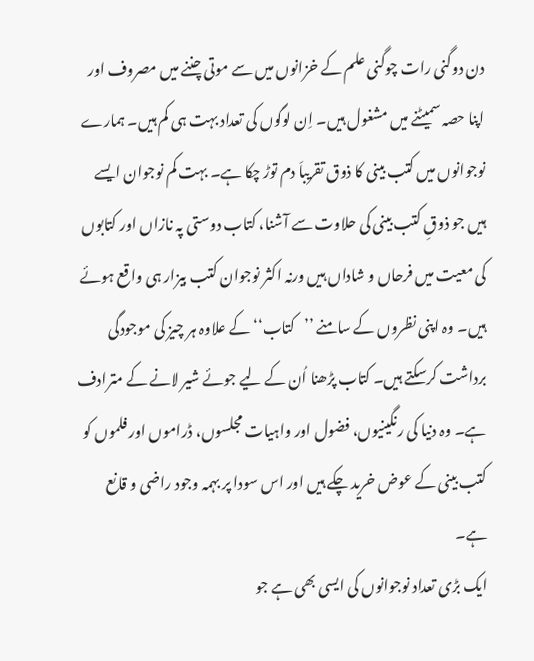دن دوگنی رات چوگنی علم کے خزانوں میں سے موتی چننے میں مصروف اور اپنا حصہ سمیٹنے میں مشغول ہیں۔ اِن لوگوں کی تعداد بہت ہی کم ہیں۔ ہمارے نوجوانوں میں کتب بینی کا ذوق تقریباَ دم توڑ چکا ہے۔ بہت کم نوجوان ایسے ہیں جو ذوقِ کتب بینی کی حلاوت سے آشنا، کتاب دوستی پہ نازاں اور کتابوں کی معیت میں فرحاں و شاداں ہیں ورنہ اکثر نوجوان کتب بیزار ہی واقع ہوئے ہیں۔ وہ اپنی نظروں کے سامنے ’’کتاب‘‘ کے علاوہ ہر چیز کی موجودگی برداشت کرسکتے ہیں۔ کتاب پڑھنا اُن کے لیے جوئے شیر لانے کے مترادف ہے۔ وہ دنیا کی رنگینیوں، فضول اور واہیات مجلسوں، ڈراموں اور فلموں کو کتب بینی کے عوض خرید چکے ہیں اور اس سودا پر بہمہ وجود راضی و قانع ہے۔
ایک بڑی تعداد نوجوانوں کی ایسی بھی ہے جو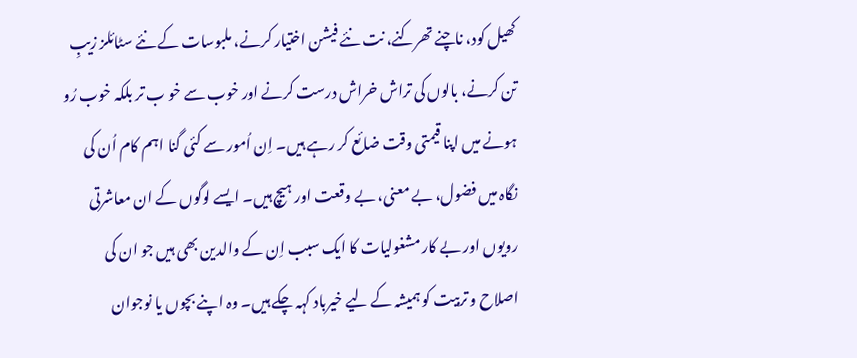کھیل کود، ناچنے تھرکنے، نت نئے فیشن اختیار کرنے، ملبوسات کے نئے سٹائلز زیبِ تن کرنے، بالوں کی تراش خراش درست کرنے اور خوب سے خو ب تر بلکہ خوب رُو ہونے میں اپنا قیمتی وقت ضائع کر رہے ہیں۔ اِن اُمور سے کئی گنا اہم کام اُن کی نگاہ میں فضول، بے معنی، بے وقعت اور ہیچ ہیں۔ ایسے لوگوں کے ان معاشرتی رویوں اور بے کار مشغولیات کا ایک سبب اِن کے والدین بھی ہیں جو ان کی اصلاح و تربیت کو ہمیشہ کے لیے خیرباد کہہ چکے ہیں۔ وہ اپنے بچوں یا نوجوان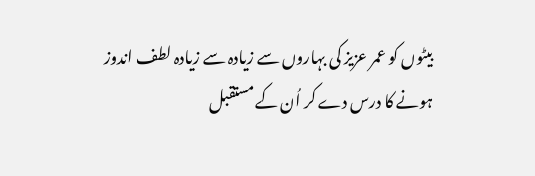بیٹوں کو عمر عزیز کی بہاروں سے زیادہ سے زیادہ لطف اندوز ہونے کا درس دے کر اُن کے مستقبل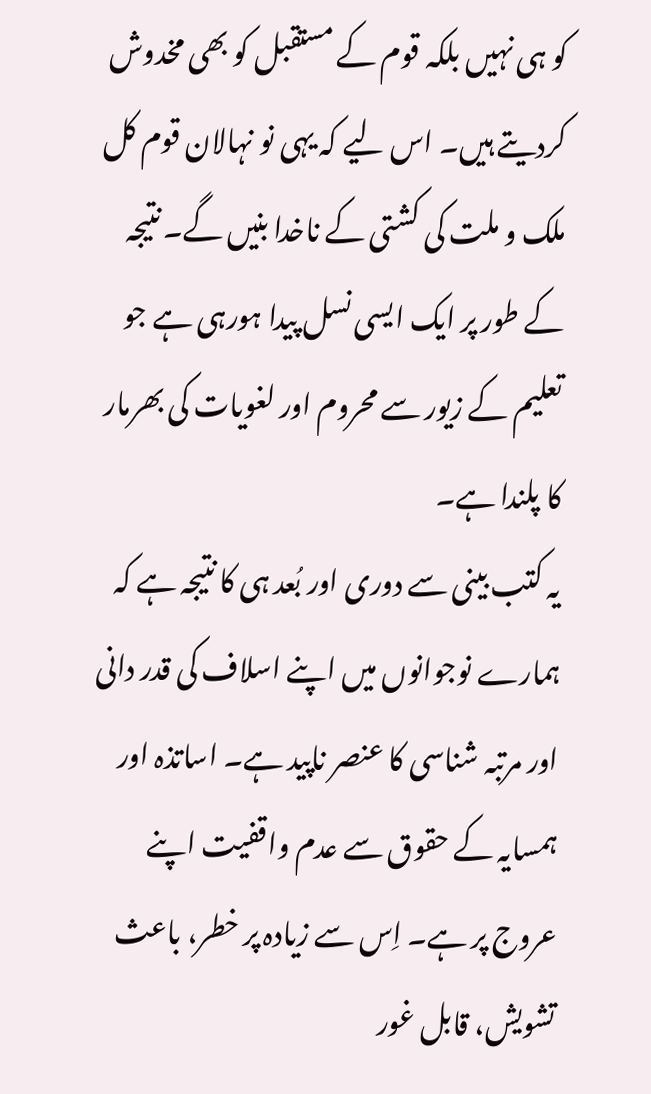کو ہی نہیں بلکہ قوم کے مستقبل کو بھی مخدوش کردیتے ہیں۔ اس لیے کہ یہی نو نہالان قوم کل ملک و ملت کی کشتی کے ناخدا بنیں گے۔ نتیجہ کے طور پر ایک ایسی نسل پیدا ہورہی ہے جو تعلیم کے زیور سے محروم اور لغویات کی بھرمار کا پلندا ہے۔
یہ کتب بینی سے دوری اور بُعد ہی کا نتیجہ ہے کہ ہمارے نوجوانوں میں اپنے اسلاف کی قدر دانی اور مرتبہ شناسی کا عنصر ناپید ہے۔ اساتذہ اور ہمسایہ کے حقوق سے عدم واقفیت اپنے عروج پر ہے۔ اِس سے زیادہ پر خطر، باعث تشویش، قابل غور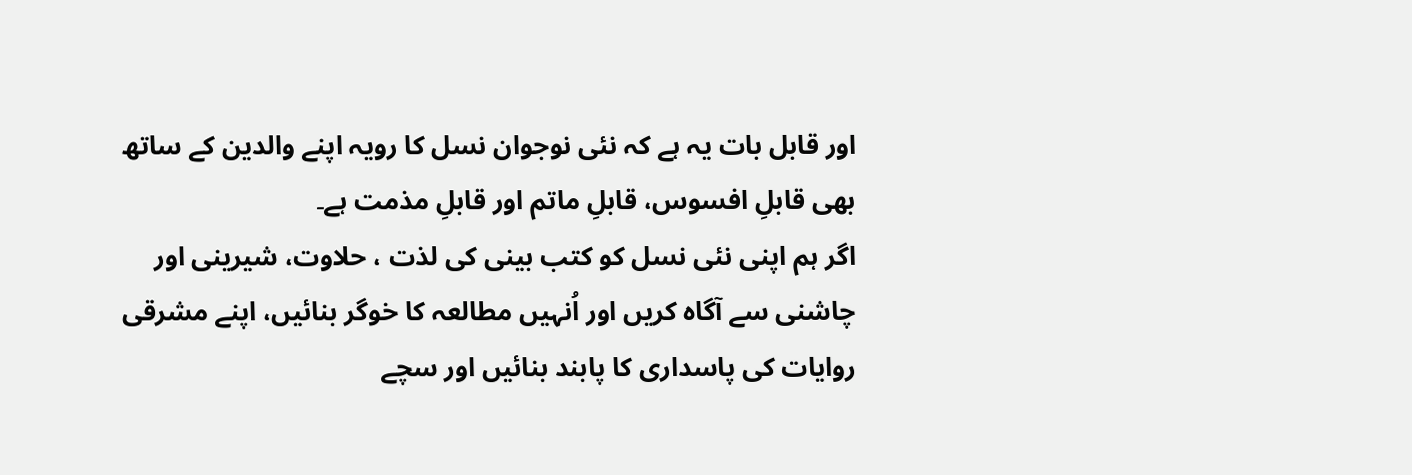اور قابل بات یہ ہے کہ نئی نوجوان نسل کا رویہ اپنے والدین کے ساتھ بھی قابلِ افسوس، قابلِ ماتم اور قابلِ مذمت ہے۔
اگر ہم اپنی نئی نسل کو کتب بینی کی لذت ، حلاوت، شیرینی اور چاشنی سے آگاہ کریں اور اُنہیں مطالعہ کا خوگر بنائیں، اپنے مشرقی روایات کی پاسداری کا پابند بنائیں اور سچے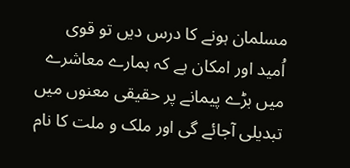مسلمان ہونے کا درس دیں تو قوی اُمید اور امکان ہے کہ ہمارے معاشرے میں بڑے پیمانے پر حقیقی معنوں میں تبدیلی آجائے گی اور ملک و ملت کا نام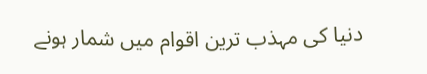دنیا کی مہذب ترین اقوام میں شمار ہونے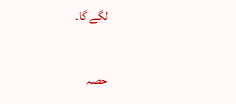لگے گا۔

حصہ